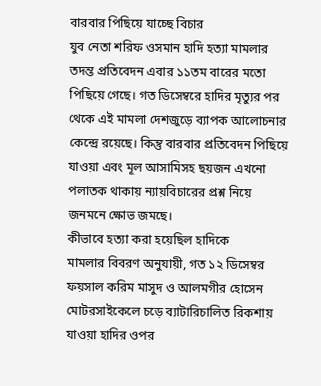বারবার পিছিয়ে যাচ্ছে বিচার
যুব নেতা শরিফ ওসমান হাদি হত্যা মামলার তদন্ত প্রতিবেদন এবার ১১তম বারের মতো পিছিয়ে গেছে। গত ডিসেম্বরে হাদির মৃত্যুর পর থেকে এই মামলা দেশজুড়ে ব্যাপক আলোচনার কেন্দ্রে রয়েছে। কিন্তু বারবার প্রতিবেদন পিছিয়ে যাওয়া এবং মূল আসামিসহ ছয়জন এখনো পলাতক থাকায় ন্যায়বিচারের প্রশ্ন নিয়ে জনমনে ক্ষোভ জমছে।
কীভাবে হত্যা করা হয়েছিল হাদিকে
মামলার বিবরণ অনুযায়ী, গত ১২ ডিসেম্বর ফয়সাল করিম মাসুদ ও আলমগীর হোসেন মোটরসাইকেলে চড়ে ব্যাটারিচালিত রিকশায় যাওয়া হাদির ওপর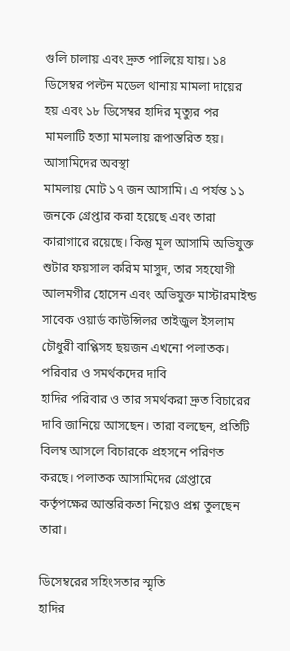গুলি চালায় এবং দ্রুত পালিয়ে যায়। ১৪ ডিসেম্বর পল্টন মডেল থানায় মামলা দায়ের হয় এবং ১৮ ডিসেম্বর হাদির মৃত্যুর পর মামলাটি হত্যা মামলায় রূপান্তরিত হয়।
আসামিদের অবস্থা
মামলায় মোট ১৭ জন আসামি। এ পর্যন্ত ১১ জনকে গ্রেপ্তার করা হয়েছে এবং তারা কারাগারে রয়েছে। কিন্তু মূল আসামি অভিযুক্ত শুটার ফয়সাল করিম মাসুদ, তার সহযোগী আলমগীর হোসেন এবং অভিযুক্ত মাস্টারমাইন্ড সাবেক ওয়ার্ড কাউন্সিলর তাইজুল ইসলাম চৌধুরী বাপ্পিসহ ছয়জন এখনো পলাতক।
পরিবার ও সমর্থকদের দাবি
হাদির পরিবার ও তার সমর্থকরা দ্রুত বিচারের দাবি জানিয়ে আসছেন। তারা বলছেন, প্রতিটি বিলম্ব আসলে বিচারকে প্রহসনে পরিণত করছে। পলাতক আসামিদের গ্রেপ্তারে কর্তৃপক্ষের আন্তরিকতা নিয়েও প্রশ্ন তুলছেন তারা।

ডিসেম্বরের সহিংসতার স্মৃতি
হাদির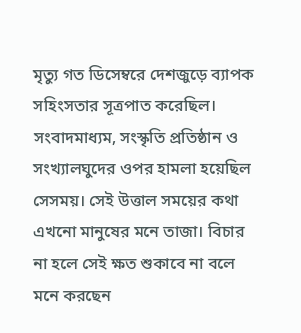মৃত্যু গত ডিসেম্বরে দেশজুড়ে ব্যাপক সহিংসতার সূত্রপাত করেছিল। সংবাদমাধ্যম, সংস্কৃতি প্রতিষ্ঠান ও সংখ্যালঘুদের ওপর হামলা হয়েছিল সেসময়। সেই উত্তাল সময়ের কথা এখনো মানুষের মনে তাজা। বিচার না হলে সেই ক্ষত শুকাবে না বলে মনে করছেন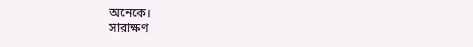অনেকে।
সারাক্ষণ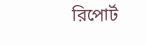রিপোর্ট